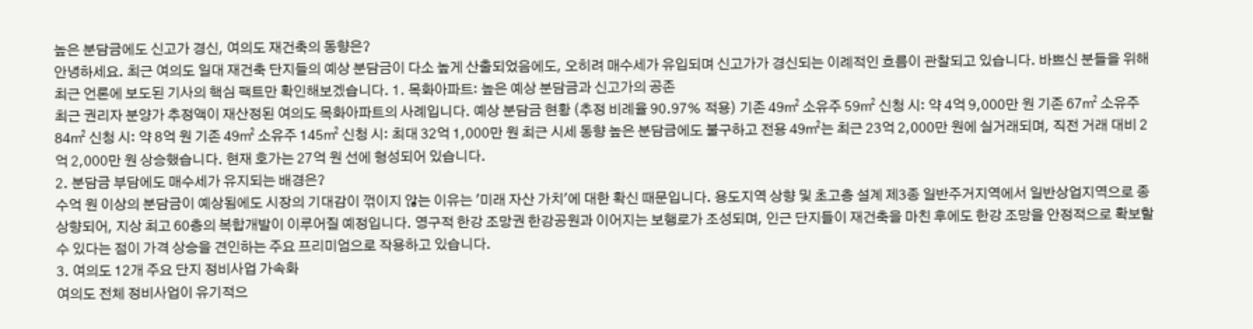높은 분담금에도 신고가 경신, 여의도 재건축의 동향은?
안녕하세요. 최근 여의도 일대 재건축 단지들의 예상 분담금이 다소 높게 산출되었음에도, 오히려 매수세가 유입되며 신고가가 경신되는 이례적인 흐름이 관찰되고 있습니다. 바쁘신 분들을 위해 최근 언론에 보도된 기사의 핵심 팩트만 확인해보겠습니다. 1. 목화아파트: 높은 예상 분담금과 신고가의 공존
최근 권리자 분양가 추정액이 재산정된 여의도 목화아파트의 사례입니다. 예상 분담금 현황 (추정 비례율 90.97% 적용) 기존 49㎡ 소유주 59㎡ 신청 시: 약 4억 9,000만 원 기존 67㎡ 소유주 84㎡ 신청 시: 약 8억 원 기존 49㎡ 소유주 145㎡ 신청 시: 최대 32억 1,000만 원 최근 시세 동향 높은 분담금에도 불구하고 전용 49㎡는 최근 23억 2,000만 원에 실거래되며, 직전 거래 대비 2억 2,000만 원 상승했습니다. 현재 호가는 27억 원 선에 형성되어 있습니다.
2. 분담금 부담에도 매수세가 유지되는 배경은?
수억 원 이상의 분담금이 예상됨에도 시장의 기대감이 꺾이지 않는 이유는 '미래 자산 가치'에 대한 확신 때문입니다. 용도지역 상향 및 초고층 설계 제3종 일반주거지역에서 일반상업지역으로 종상향되어, 지상 최고 60층의 복합개발이 이루어질 예정입니다. 영구적 한강 조망권 한강공원과 이어지는 보행로가 조성되며, 인근 단지들이 재건축을 마친 후에도 한강 조망을 안정적으로 확보할 수 있다는 점이 가격 상승을 견인하는 주요 프리미엄으로 작용하고 있습니다.
3. 여의도 12개 주요 단지 정비사업 가속화
여의도 전체 정비사업이 유기적으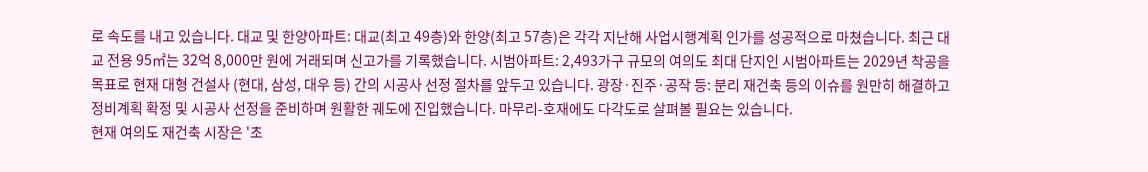로 속도를 내고 있습니다. 대교 및 한양아파트: 대교(최고 49층)와 한양(최고 57층)은 각각 지난해 사업시행계획 인가를 성공적으로 마쳤습니다. 최근 대교 전용 95㎡는 32억 8,000만 원에 거래되며 신고가를 기록했습니다. 시범아파트: 2,493가구 규모의 여의도 최대 단지인 시범아파트는 2029년 착공을 목표로 현재 대형 건설사 (현대, 삼성, 대우 등) 간의 시공사 선정 절차를 앞두고 있습니다. 광장·진주·공작 등: 분리 재건축 등의 이슈를 원만히 해결하고 정비계획 확정 및 시공사 선정을 준비하며 원활한 궤도에 진입했습니다. 마무리-호재에도 다각도로 살펴볼 필요는 있습니다.
현재 여의도 재건축 시장은 '초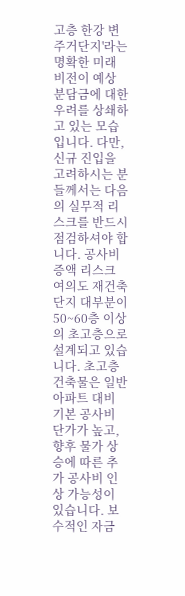고층 한강 변 주거단지'라는 명확한 미래 비전이 예상 분담금에 대한 우려를 상쇄하고 있는 모습입니다. 다만, 신규 진입을 고려하시는 분들께서는 다음의 실무적 리스크를 반드시 점검하셔야 합니다. 공사비 증액 리스크 여의도 재건축 단지 대부분이 50~60층 이상의 초고층으로 설계되고 있습니다. 초고층 건축물은 일반 아파트 대비 기본 공사비 단가가 높고, 향후 물가 상승에 따른 추가 공사비 인상 가능성이 있습니다. 보수적인 자금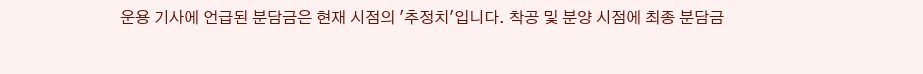운용 기사에 언급된 분담금은 현재 시점의 '추정치'입니다. 착공 및 분양 시점에 최종 분담금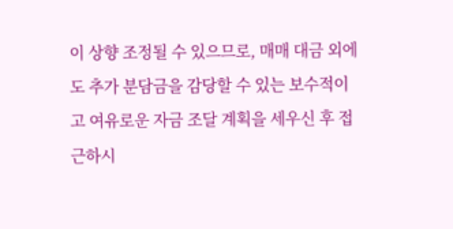이 상향 조정될 수 있으므로, 매매 대금 외에도 추가 분담금을 감당할 수 있는 보수적이고 여유로운 자금 조달 계획을 세우신 후 접근하시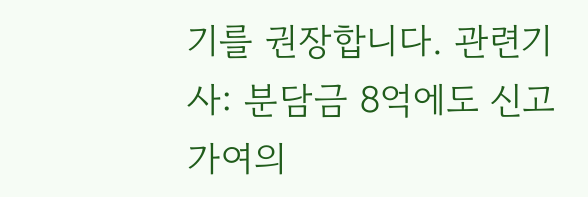기를 권장합니다. 관련기사: 분담금 8억에도 신고가여의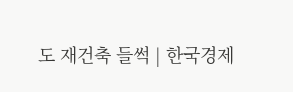도 재건축 들썩 | 한국경제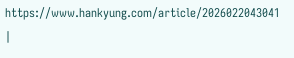https://www.hankyung.com/article/2026022043041 |